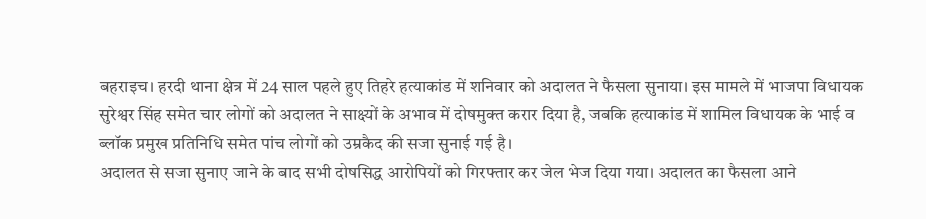बहराइच। हरदी थाना क्षेत्र में 24 साल पहले हुए तिहरे हत्याकांड में शनिवार को अदालत ने फैसला सुनाया। इस मामले में भाजपा विधायक सुरेश्वर सिंह समेत चार लोगों को अदालत ने साक्ष्यों के अभाव में दोषमुक्त करार दिया है, जबकि हत्याकांड में शामिल विधायक के भाई व ब्लॉक प्रमुख प्रतिनिधि समेत पांच लोगों को उम्रकैद की सजा सुनाई गई है।
अदालत से सजा सुनाए जाने के बाद सभी दोषसिद्ध आरोपियों को गिरफ्तार कर जेल भेज दिया गया। अदालत का फैसला आने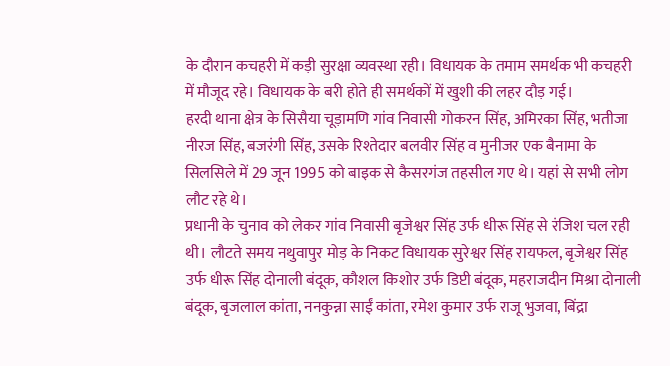के दौरान कचहरी में कड़ी सुरक्षा व्यवस्था रही। विधायक के तमाम समर्थक भी कचहरी में मौजूद रहे। विधायक के बरी होते ही समर्थकों में खुशी की लहर दौड़ गई।
हरदी थाना क्षेत्र के सिसैया चूड़ामणि गांव निवासी गोकरन सिंह, अमिरका सिंह, भतीजा नीरज सिंह, बजरंगी सिंह, उसके रिश्तेदार बलवीर सिंह व मुनीजर एक बैनामा के सिलसिले में 29 जून 1995 को बाइक से कैसरगंज तहसील गए थे। यहां से सभी लोग लौट रहे थे।
प्रधानी के चुनाव को लेकर गांव निवासी बृजेश्वर सिंह उर्फ धीरू सिंह से रंजिश चल रही थी। लौटते समय नथुवापुर मोड़ के निकट विधायक सुरेश्वर सिंह रायफल, बृजेश्वर सिंह उर्फ धीरू सिंह दोनाली बंदूक, कौशल किशोर उर्फ डिप्टी बंदूक, महराजदीन मिश्रा दोनाली बंदूक, बृजलाल कांता, ननकुन्ना साईं कांता, रमेश कुमार उर्फ राजू भुजवा, बिंद्रा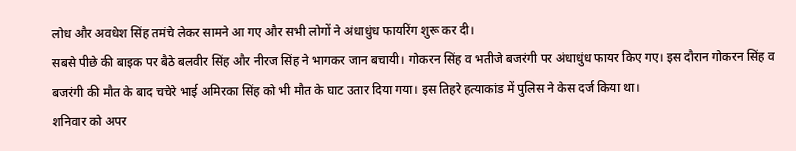लोध और अवधेश सिंह तमंचे लेकर सामने आ गए और सभी लोगों ने अंधाधुंध फायरिंग शुरू कर दी।
सबसे पीछे की बाइक पर बैठे बलवीर सिंह और नीरज सिंह ने भागकर जान बचायी। गोकरन सिंह व भतीजे बजरंगी पर अंधाधुंध फायर किए गए। इस दौरान गोकरन सिंह व बजरंगी की मौत के बाद चचेरे भाई अमिरका सिंह को भी मौत के घाट उतार दिया गया। इस तिहरे हत्याकांड में पुलिस ने केस दर्ज किया था।
शनिवार को अपर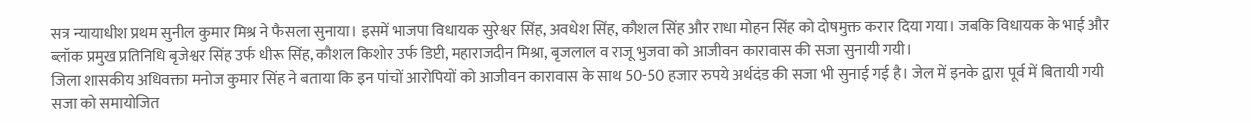सत्र न्यायाधीश प्रथम सुनील कुमार मिश्र ने फैसला सुनाया। इसमें भाजपा विधायक सुरेश्वर सिंह, अवधेश सिंह, कौशल सिंह और राधा मोहन सिंह को दोषमुक्त करार दिया गया। जबकि विधायक के भाई और ब्लॉक प्रमुख प्रतिनिधि बृजेश्वर सिंह उर्फ धीरू सिंह, कौशल किशोर उर्फ डिप्टी, महाराजदीन मिश्रा, बृजलाल व राजू भुजवा को आजीवन कारावास की सजा सुनायी गयी।
जिला शासकीय अधिवक्ता मनोज कुमार सिंह ने बताया कि इन पांचों आरोपियों को आजीवन कारावास के साथ 50-50 हजार रुपये अर्थदंड की सजा भी सुनाई गई है। जेल में इनके द्वारा पूर्व में बितायी गयी सजा को समायोजित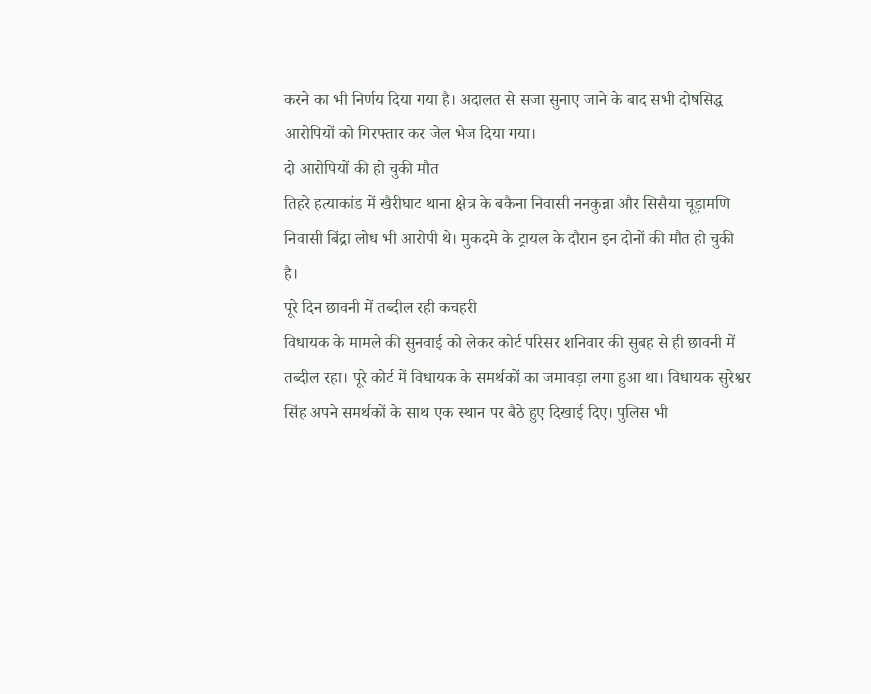करने का भी निर्णय दिया गया है। अदालत से सजा सुनाए जाने के बाद सभी दोषसिद्ध आरोपियों को गिरफ्तार कर जेल भेज दिया गया।
दो आरोपियों की हो चुकी मौत
तिहरे हत्याकांड में खैरीघाट थाना क्षेत्र के बकैना निवासी ननकुन्ना और सिसैया चूड़ामणि निवासी बिंद्रा लोध भी आरोपी थे। मुकदमे के ट्रायल के दौरान इन दोनों की मौत हो चुकी है।
पूरे दिन छावनी में तब्दील रही कचहरी
विधायक के मामले की सुनवाई को लेकर कोर्ट परिसर शनिवार की सुबह से ही छावनी में तब्दील रहा। पूरे कोर्ट में विधायक के समर्थकों का जमावड़ा लगा हुआ था। विधायक सुरेश्वर सिंह अपने समर्थकों के साथ एक स्थान पर बैठे हुए दिखाई दिए। पुलिस भी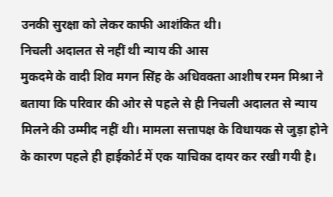उनकी सुरक्षा को लेकर काफी आशंकित थी।
निचली अदालत से नहीं थी न्याय की आस
मुकदमे के वादी शिव मगन सिंह के अधिवक्ता आशीष रमन मिश्रा ने बताया कि परिवार की ओर से पहले से ही निचली अदालत से न्याय मिलने की उम्मीद नहीं थी। मामला सत्तापक्ष के विधायक से जुड़ा होने के कारण पहले ही हाईकोर्ट में एक याचिका दायर कर रखी गयी है।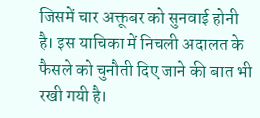जिसमें चार अक्तूबर को सुनवाई होनी है। इस याचिका में निचली अदालत के फैसले को चुनौती दिए जाने की बात भी रखी गयी है।